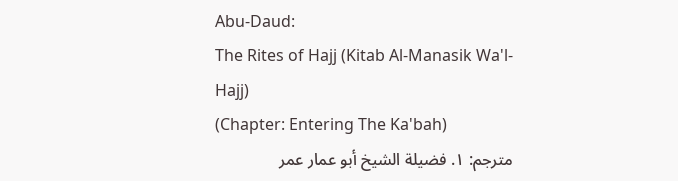Abu-Daud:
The Rites of Hajj (Kitab Al-Manasik Wa'l-Hajj)
(Chapter: Entering The Ka'bah)
مترجم: ١. فضيلة الشيخ أبو عمار عمر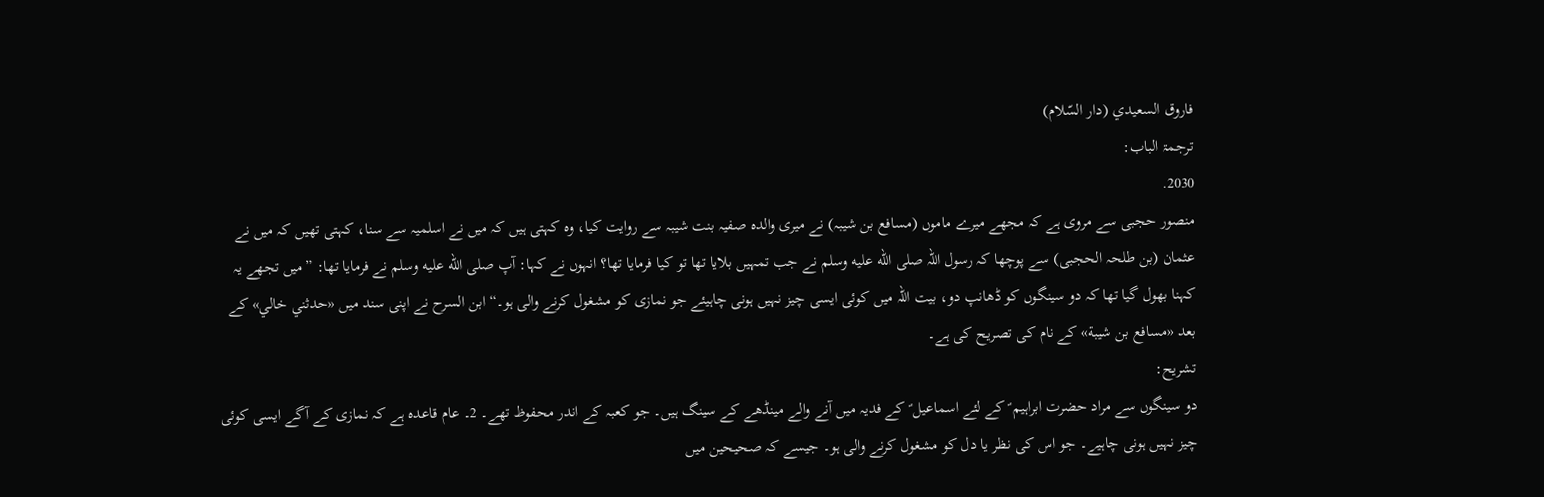فاروق السعيدي (دار السّلام)
ترجمۃ الباب:
2030.
منصور حجبی سے مروی ہے کہ مجھے میرے ماموں (مسافع بن شیبہ) نے میری والدہ صفیہ بنت شیبہ سے روایت کیا، وہ کہتی ہیں کہ میں نے اسلمیہ سے سنا، کہتی تھیں کہ میں نے عثمان (بن طلحہ الحجبی) سے پوچھا کہ رسول اللہ صلى الله عليه وسلم نے جب تمہیں بلایا تھا تو کیا فرمایا تھا؟ انہوں نے کہا: آپ صلى الله عليه وسلم نے فرمایا تھا: ”میں تجھے یہ کہنا بھول گیا تھا کہ دو سینگوں کو ڈھانپ دو، بیت اللہ میں کوئی ایسی چیز نہیں ہونی چاہیئے جو نمازی کو مشغول کرنے والی ہو۔“ ابن السرح نے اپنی سند میں «حدثني خالي» کے بعد «مسافع بن شيبة» کے نام کی تصریح کی ہے۔
تشریح:
دو سینگوں سے مراد حضرت ابراہیم ؑ کے لئے اسماعیل ؑ کے فدیہ میں آنے والے مینڈھے کے سینگ ہیں۔ جو کعبہ کے اندر محفوظ تھے۔ 2۔ عام قاعدہ ہے کہ نمازی کے آگے ایسی کوئی چیز نہیں ہونی چاہیے۔ جو اس کی نظر یا دل کو مشغول کرنے والی ہو۔ جیسے کہ صحیحین میں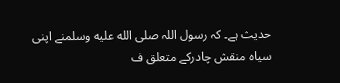حدیث ہے۔ کہ رسول اللہ صلى الله عليه وسلمنے اپنی سیاہ منقش چادرکے متعلق ف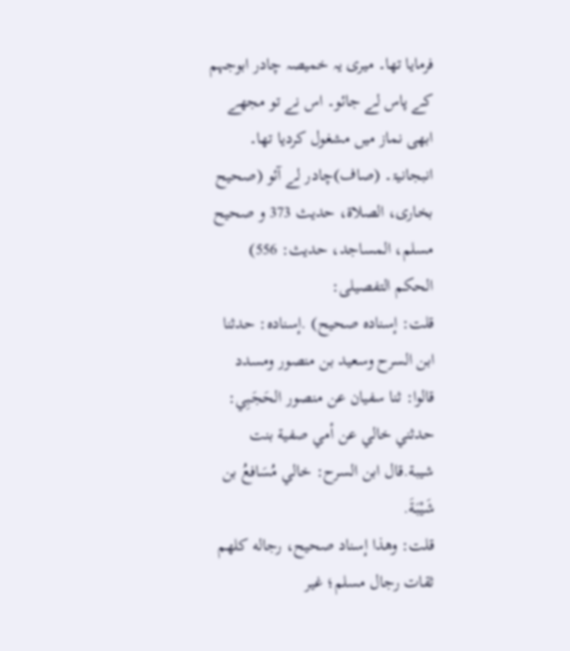فرمایا تھا۔ میری یہ خمیصہ چادر ابوجہم کے پاس لے جائو۔ اس نے تو مجھے ابھی نماز میں مشغول کردیا تھا۔ انبجانیۃ۔ (صاف)چادر لے آئو (صحیح بخاری، الصلاة، حدیث 373 و صحیح مسلم، المساجد، حدیث: 556)
الحکم التفصیلی:
قلت: إسناده صحيح) .إسناده: حدثنا ابن السرح وسعيد بن منصور ومسدد قالوا: ثنا سفيان عن منصور الحَجَبِي: حدثني خالي عن أمي صفية بنت شيبة.قال ابن السرح: خالي مُسَافعُ بن شَيْبَةَ.
قلت: وهذا إسناد صحيح، رجاله كلهم ثقات رجال مسلم؛ غير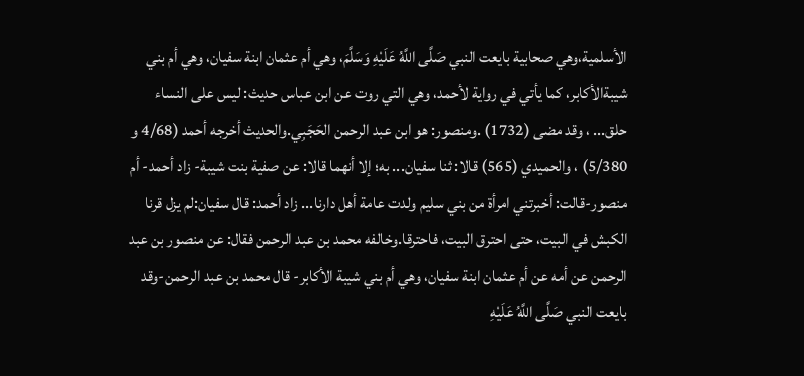الأسلمية،وهي صحابية بايعت النبي صَلَّى اللَّهُ عَلَيْهِ وَسَلَّمَ، وهي أم عثمان ابنة سفيان، وهي أم بني شيبةالأكابر، كما يأتي في رواية لأحمد، وهي التي روت عن ابن عباس حديث: ليس على النساء حلق... ، وقد مضى (1732) .ومنصور: هو ابن عبد الرحمن الحَجَبِي.والحديث أخرجه أحمد (4/68 و 5/380) ، والحميدي (565) قالا: ثنا سفيان... به؛ إلا أنهما قالا: عن صفية بنت شيبة- زاد أحمد- أم منصور-قالت: أخبرتني امرأة من بني سليم ولدت عامة أهل دارنا... زاد أحمد: قال سفيان:لم يزل قرنا الكبش في البيت، حتى احترق البيت، فاحترقا.وخالفه محمد بن عبد الرحمن فقال: عن منصور بن عبد الرحمن عن أمه عن أم عثمان ابنة سفيان، وهي أم بني شيبة الأكابر- قال محمد بن عبد الرحمن-وقد بايعت النبي صَلَّى اللَّهُ عَلَيْهِ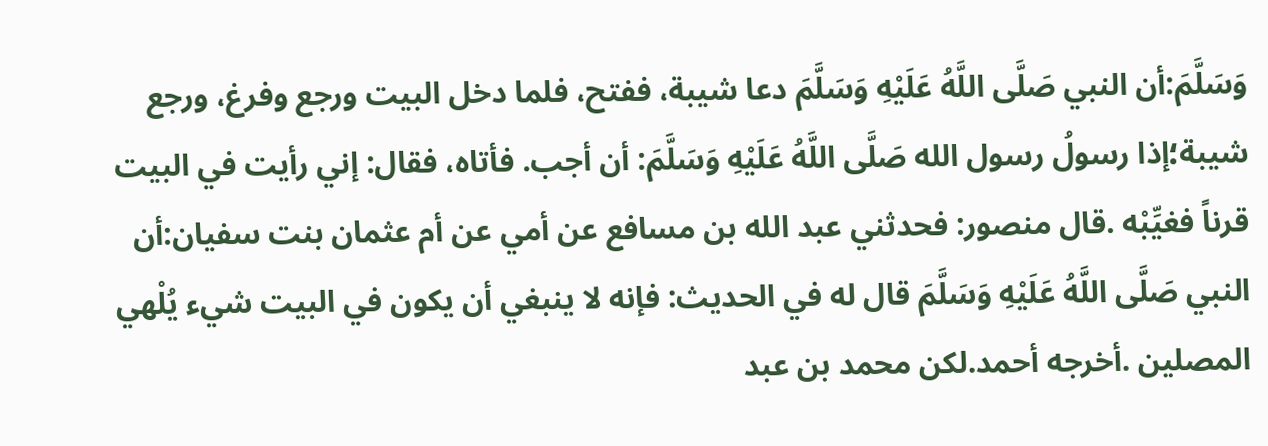وَسَلَّمَ:أن النبي صَلَّى اللَّهُ عَلَيْهِ وَسَلَّمَ دعا شيبة، ففتح، فلما دخل البيت ورجع وفرغ، ورجع شيبة؛إذا رسولُ رسول الله صَلَّى اللَّهُ عَلَيْهِ وَسَلَّمَ: أن أجب. فأتاه، فقال: إني رأيت في البيت قرناً فغيِّبْه .قال منصور: فحدثني عبد الله بن مسافع عن أمي عن أم عثمان بنت سفيان:أن النبي صَلَّى اللَّهُ عَلَيْهِ وَسَلَّمَ قال له في الحديث: فإنه لا ينبغي أن يكون في البيت شيء يُلْهي المصلين .أخرجه أحمد.لكن محمد بن عبد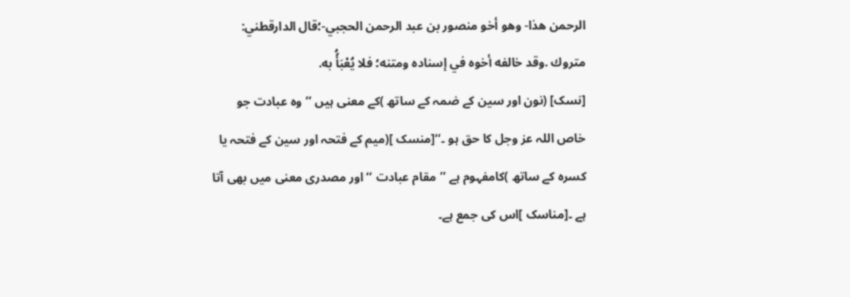الرحمن هذا- وهو أخو منصور بن عبد الرحمن الحجبي-؛قال الدارقطني: متروك .وقد خالفه أخوه في إسناده ومتنه؛ فلا يُعْبَأًُ به.
[نسک] (نون اور سین کے ضمہ کے ساتھ )کے معنی ہیں ’’وہ عبادت جو خاص اللہ عز وجل کا حق ہو ۔‘‘[منسک ](میم کے فتحہ اور سین کے فتحہ یا کسرہ کے ساتھ )کامفہوم ہے ’’مقام عبادت ‘‘اور مصدری معنی میں بھی آتا ہے ۔[مناسک ]اس کی جمع ہے۔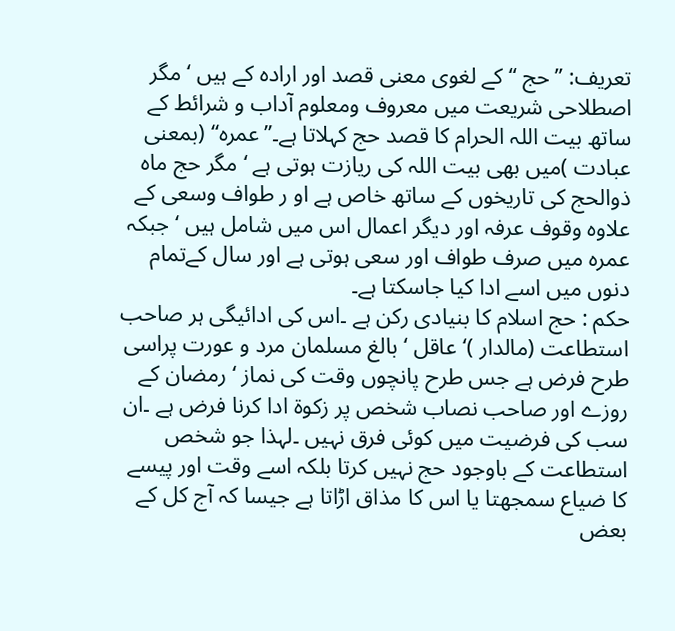تعریف: ’’حج ‘‘کے لغوی معنی قصد اور ارادہ کے ہیں ‘ مگر اصطلاحی شریعت میں معروف ومعلوم آداب و شرائط کے ساتھ بیت اللہ الحرام کا قصد حج کہلاتا ہے۔’’عمرہ‘‘ (بمعنی عبادت )میں بھی بیت اللہ کی ریازت ہوتی ہے ‘ مگر حج ماہ ذوالحج کی تاریخوں کے ساتھ خاص ہے او ر طواف وسعی کے علاوہ وقوف عرفہ اور دیگر اعمال اس میں شامل ہیں ‘ جبکہ عمرہ میں صرف طواف اور سعی ہوتی ہے اور سال کےتمام دنوں میں اسے ادا کیا جاسکتا ہے۔
حکم : حج اسلام کا بنیادی رکن ہے ۔اس کی ادائیگی ہر صاحب استطاعت (مالدار )‘عاقل ‘ بالغ مسلمان مرد و عورت پراسی طرح فرض ہے جس طرح پانچوں وقت کی نماز ‘ رمضان کے روزے اور صاحب نصاب شخص پر زکوۃ ادا کرنا فرض ہے ۔ان سب کی فرضیت میں کوئی فرق نہیں ۔لہذا جو شخص استطاعت کے باوجود حج نہیں کرتا بلکہ اسے وقت اور پیسے کا ضیاع سمجھتا یا اس کا مذاق اڑاتا ہے جیسا کہ آج کل کے بعض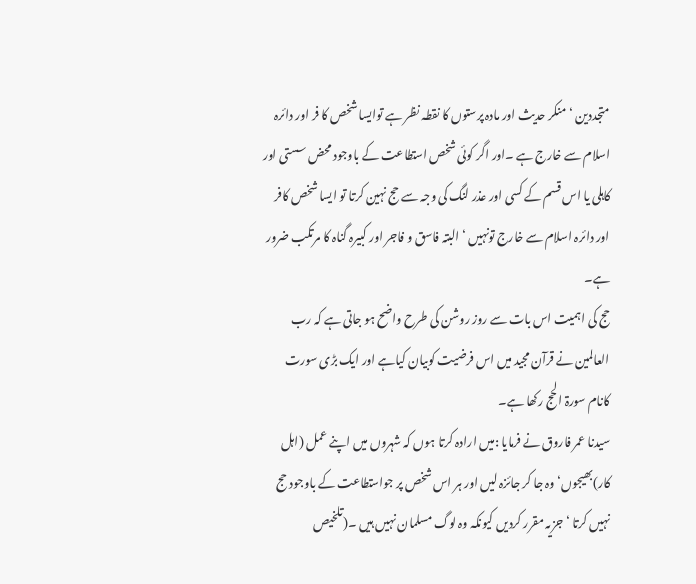متجددین ‘ منکر حدیث اور مادہ پرستوں کا نقطہ نظر ہے توایسا شخص کا فر اور دائرہ اسلام سے خارج ہے ۔اور اگر کوئی شخص استطاعت کے باوجود محض سستی اور کاہلی یا اس قسم کے کسی اور عذر لنگ کی وجہ سے حج نہین کرتا تو ایسا شخص کافر اور دائرہ اسلام سے خارج تونہیں ‘ البتہ فاسق و فاجر اور کبیرہ گناہ کا مرتکب ضرور ہے۔
حج کی اہمیت اس بات سے روز روشن کی طرح واضح ہو جاتی ہے کہ رب العالمین نے قرآن مجید میں اس فرضیت کوبیان کیاہے اور ایک بڑی سورت کانام سورۃ الحج رکھا ہے۔
سیدنا عمر فاروق نے فرمایا :میں ارادہ کرتا ہوں کہ شہروں میں اپنے عمل (اہل کار)بھیجوں‘ وہ جا کر جائزہ لیں اور ہر اس شخص پر جواستطاعت کے باوجود حج نہیں کرتا ‘ جزیہ مقرر کردیں کیونکہ وہ لوگ مسلمان نہیں ہیں ۔(تلخیص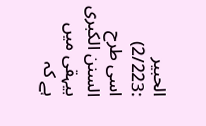الحبیر :2/223)
اسی طرح السنن الکبری بیہقی میں ہے کہ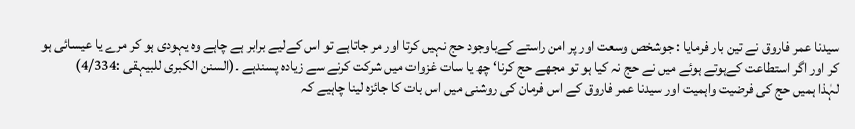سیدنا عمر فاروق نے تین بار فرمایا : جوشخص وسعت اور پر امن راستے کےباوجود حج نہیں کرتا اور مر جاتاہے تو اس کےلیے برابر ہے چاہے وہ یہودی ہو کر مرے یا عیسائی ہو کر اور اگر استطاعت کےہوتے ہوئے میں نے حج نہ کیا ہو تو مجھے حج کرنا‘ چھ یا سات غزوات میں شرکت کرنے سے زیادہ پسندہے ۔(السنن الکبری للبیہقی :4/334)
لہٰذا ہمیں حج کی فرضیت واہمیت اور سیدنا عمر فاروق کے اس فرمان کی روشنی میں اس بات کا جائزہ لینا چاہیے کہ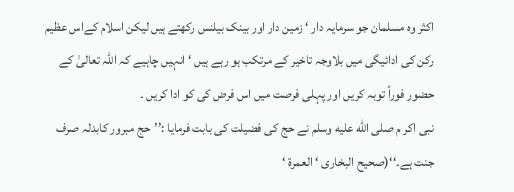اکثر وہ مسلمان جو سرمایہ دار ‘ زمین دار اور بینک بیلنس رکھتے ہیں لیکن اسلام کےاس عظیم رکن کی ادائیگی میں بلاوجہ تاخیر کے مرتکب ہو رہے ہیں ‘ انہیں چاہیے کہ اللہ تعالیٰ کے حضور فوراً توبہ کریں اور پہلی فرصت میں اس فرض کی کو ادا کریں ۔
نبی اکر م صلى الله عليه وسلم نے حج کی فضیلت کی بابت فرمایا :’’حج مبرور کابدلہ صرف جنت ہے۔‘‘(صحیح البخاری ‘ العمرۃ ‘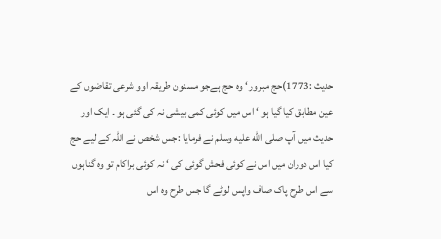حدیث :1773)حج مبرور ‘ وہ حج ہےجو مسنون طریقہ اوو شرعی تقاضوں کے عین مطابق کیا گیا ہو ‘ اس میں کوئی کمی بیشی نہ کی گئی ہو ۔ ایک اور حدیث میں آپ صلى الله عليه وسلم نے فرمایا :جس شخص نے اللہ کے لیے حج کیا اس دوران میں اس نے کوئی فحش گوئی کی ‘ نہ کوئی براکام تو وہ گناہوں سے اس طرح پاک صاف واپس لوٹے گا جس طرح وہ اس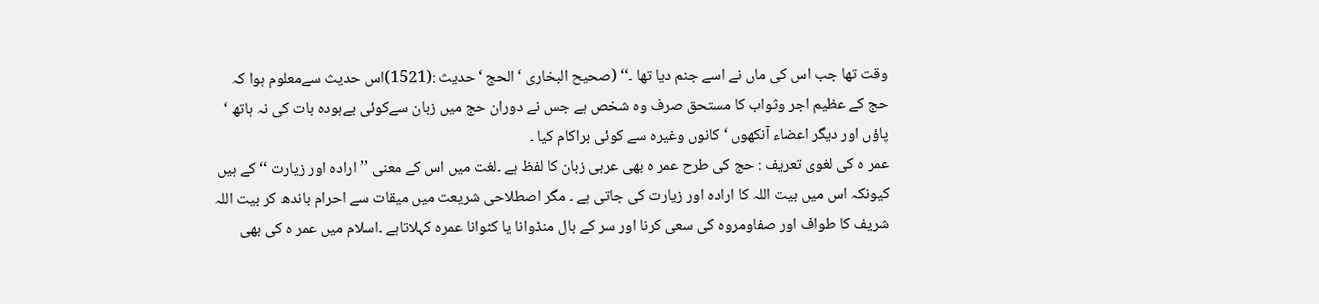وقت تھا جب اس کی ماں نے اسے جنم دیا تھا ۔‘‘ (صحیح البخاری ‘ الحج ‘حدیث :(1521)اس حدیث سےمعلوم ہوا کہ حج کے عظیم اجر وثواب کا مستحق صرف وہ شخص ہے جس نے دوران حج میں زبان سےکوئی بےہودہ بات کی نہ ہاتھ ‘ پاؤں اور دیگر اعضاء آنکھوں ‘ کانوں وغیرہ سے کوئی براکام کیا ۔
عمر ہ کی لغوی تعریف : حج کی طرح عمر ہ بھی عربی زبان کا لفظ ہے ۔لغت میں اس کے معنی ’’ارادہ اور زیارت ‘‘ کے ہیں کیونکہ اس میں بیت اللہ کا ارادہ اور زیارت کی جاتی ہے ۔ مگر اصطلاحی شریعت میں میقات سے احرام باندھ کر بیت اللہ شریف کا طواف اور صفاومروہ کی سعی کرنا اور سر کے بال منڈوانا یا کٹوانا عمرہ کہلاتاہے ۔اسلام میں عمر ہ کی بھی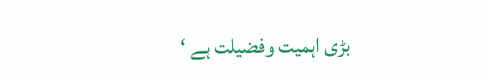بڑی اہمیت وفضیلت ہے ‘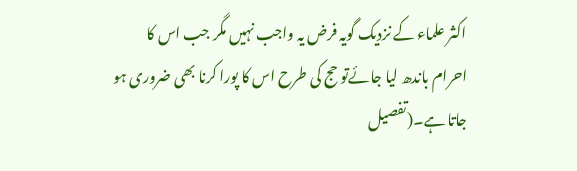اکثر علماء کے نزدیک گویہ فرض یہ واجب نہیں مگر جب اس کا احرام باندھ لیا جائےتو حج کی طرح اس کا پورا کرنا بھی ضروری ہو جاتا ہے۔(تفصیل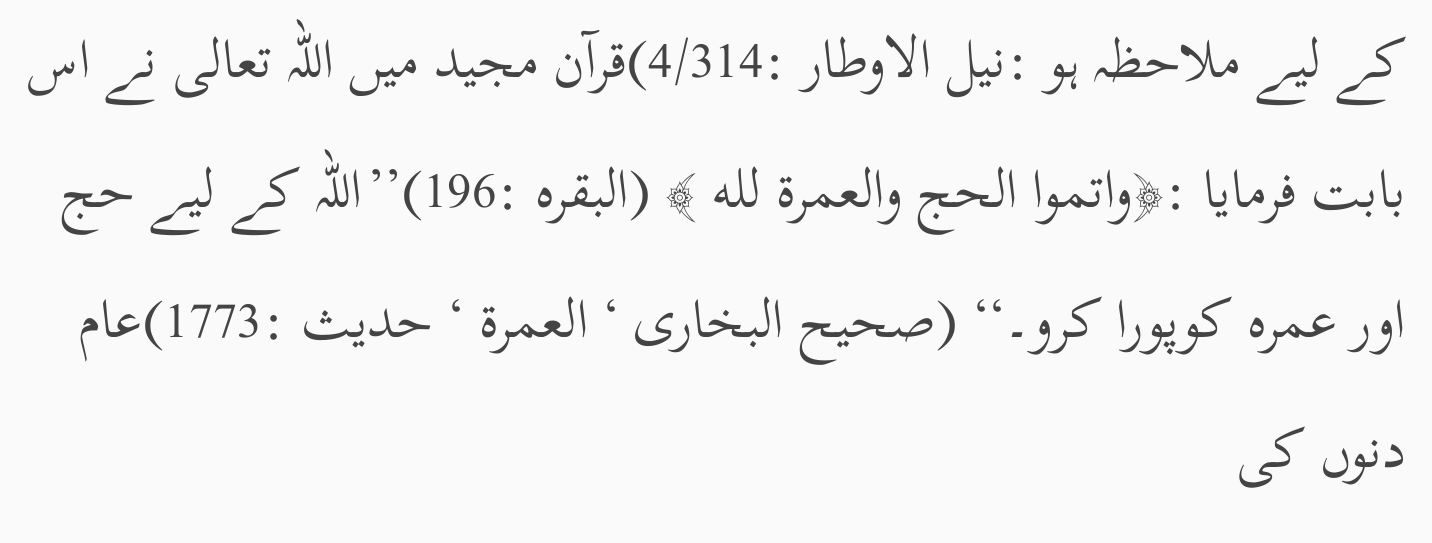کے لیے ملاحظہ ہو :نیل الاوطار :4/314)قرآن مجید میں اللہ تعالی نے اس بابت فرمایا :﴿واتموا الحج والعمرة لله ﴾ (البقرہ :196)’’اللہ کے لیے حج اور عمرہ کوپورا کرو۔‘‘ (صحیح البخاری ‘ العمرۃ ‘ حدیث :1773)عام دنوں کی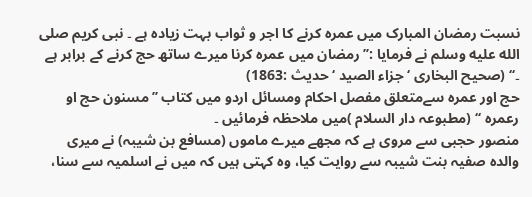نسبت رمضان المبارک میں عمرہ کرنے کا اجر و ثواب بہت زیادہ ہے ۔ نبی کریم صلى الله عليه وسلم نے فرمایا :’’ رمضان میں عمرہ کرنا میرے ساتھ حج کرنے کے برابر ہے ۔‘‘ (صحیح البخاری ‘ جزاء الصید ‘ حدیث :1863)
حج اور عمرہ سےمتعلق مفصل احکام ومسائل اردو میں کتاب ’’مسنون حج او رعمرہ ‘‘ (مطبوعہ دار السلام )میں ملاحظہ فرمائیں ۔
منصور حجبی سے مروی ہے کہ مجھے میرے ماموں (مسافع بن شیبہ) نے میری والدہ صفیہ بنت شیبہ سے روایت کیا، وہ کہتی ہیں کہ میں نے اسلمیہ سے سنا،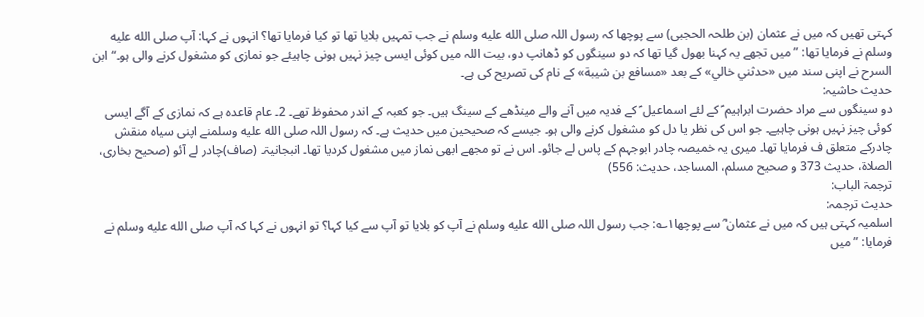کہتی تھیں کہ میں نے عثمان (بن طلحہ الحجبی) سے پوچھا کہ رسول اللہ صلى الله عليه وسلم نے جب تمہیں بلایا تھا تو کیا فرمایا تھا؟ انہوں نے کہا: آپ صلى الله عليه وسلم نے فرمایا تھا: ”میں تجھے یہ کہنا بھول گیا تھا کہ دو سینگوں کو ڈھانپ دو، بیت اللہ میں کوئی ایسی چیز نہیں ہونی چاہیئے جو نمازی کو مشغول کرنے والی ہو۔“ ابن السرح نے اپنی سند میں «حدثني خالي» کے بعد «مسافع بن شيبة» کے نام کی تصریح کی ہے۔
حدیث حاشیہ:
دو سینگوں سے مراد حضرت ابراہیم ؑ کے لئے اسماعیل ؑ کے فدیہ میں آنے والے مینڈھے کے سینگ ہیں۔ جو کعبہ کے اندر محفوظ تھے۔ 2۔ عام قاعدہ ہے کہ نمازی کے آگے ایسی کوئی چیز نہیں ہونی چاہیے۔ جو اس کی نظر یا دل کو مشغول کرنے والی ہو۔ جیسے کہ صحیحین میں حدیث ہے۔ کہ رسول اللہ صلى الله عليه وسلمنے اپنی سیاہ منقش چادرکے متعلق ف فرمایا تھا۔ میری یہ خمیصہ چادر ابوجہم کے پاس لے جائو۔ اس نے تو مجھے ابھی نماز میں مشغول کردیا تھا۔ انبجانیۃ۔ (صاف)چادر لے آئو (صحیح بخاری، الصلاة، حدیث 373 و صحیح مسلم، المساجد، حدیث: 556)
ترجمۃ الباب:
حدیث ترجمہ:
اسلمیہ کہتی ہیں کہ میں نے عثمان ؓ سے پوچھا۱؎: جب رسول اللہ صلى الله عليه وسلم نے آپ کو بلایا تو آپ سے کیا کہا؟ تو انہوں نے کہا کہ آپ صلى الله عليه وسلم نے فرمایا: ”میں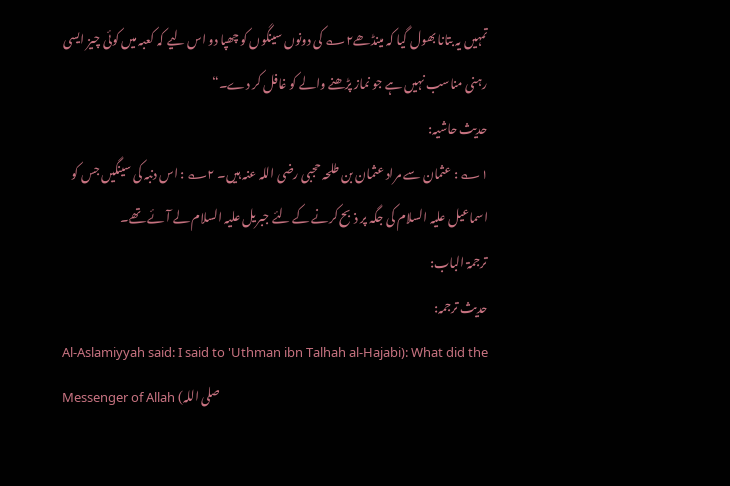تمہیں یہ بتانا بھول گیا کہ مینڈھے۲؎ کی دونوں سینگوں کو چھپا دو اس لیے کہ کعبہ میں کوئی چیز ایسی رہنی مناسب نہیں ہے جو نماز پڑھنے والے کو غافل کر دے۔“
حدیث حاشیہ:
۱؎ : عثمان سے مراد عثمان بن طلحہ حجبی رضی اللہ عنہ ہیں۔ ۲؎ : اس دنبہ کی سینگیں جس کو اسماعیل علیہ السلام کی جگہ پر ذبح کرنے کے لئے جبریل علیہ السلام لے آئے تھے۔
ترجمۃ الباب:
حدیث ترجمہ:
Al-Aslamiyyah said: I said to 'Uthman ibn Talhah al-Hajabi): What did the Messenger of Allah (صلی اللہ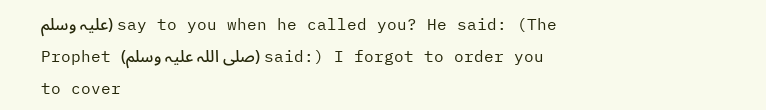علیہ وسلم) say to you when he called you? He said: (The Prophet (صلی اللہ علیہ وسلم) said:) I forgot to order you to cover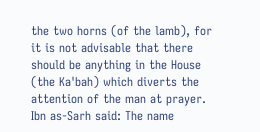the two horns (of the lamb), for it is not advisable that there should be anything in the House (the Ka'bah) which diverts the attention of the man at prayer. Ibn as-Sarh said: The name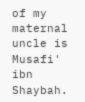of my maternal uncle is Musafi' ibn Shaybah.